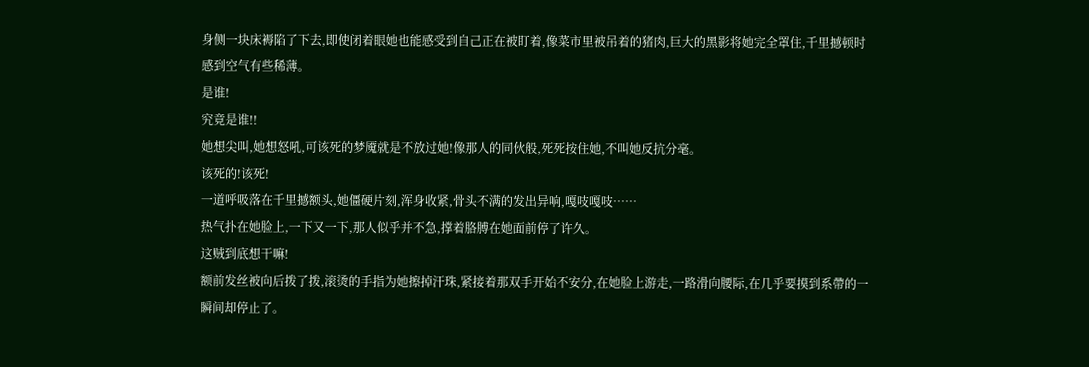身侧一块床褥陷了下去,即使闭着眼她也能感受到自己正在被盯着,像菜市里被吊着的猪肉,巨大的黑影将她完全罩住,千里撼顿时感到空气有些稀薄。
是谁!
究竟是谁!!
她想尖叫,她想怒吼,可该死的梦魇就是不放过她!像那人的同伙般,死死按住她,不叫她反抗分毫。
该死的!该死!
一道呼吸落在千里撼额头,她僵硬片刻,浑身收紧,骨头不满的发出异响,嘎吱嘎吱……
热气扑在她脸上,一下又一下,那人似乎并不急,撑着胳膊在她面前停了许久。
这贼到底想干嘛!
额前发丝被向后拨了拨,滚烫的手指为她擦掉汗珠,紧接着那双手开始不安分,在她脸上游走,一路滑向腰际,在几乎要摸到系帶的一瞬间却停止了。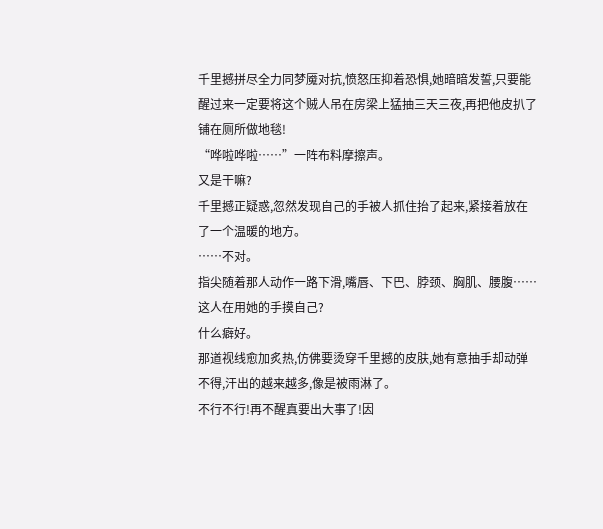千里撼拼尽全力同梦魇对抗,愤怒压抑着恐惧,她暗暗发誓,只要能醒过来一定要将这个贼人吊在房梁上猛抽三天三夜,再把他皮扒了铺在厕所做地毯!
“哗啦哗啦……”一阵布料摩擦声。
又是干嘛?
千里撼正疑惑,忽然发现自己的手被人抓住抬了起来,紧接着放在了一个温暖的地方。
……不对。
指尖随着那人动作一路下滑,嘴唇、下巴、脖颈、胸肌、腰腹……
这人在用她的手摸自己?
什么癖好。
那道视线愈加炙热,仿佛要烫穿千里撼的皮肤,她有意抽手却动弹不得,汗出的越来越多,像是被雨淋了。
不行不行!再不醒真要出大事了!因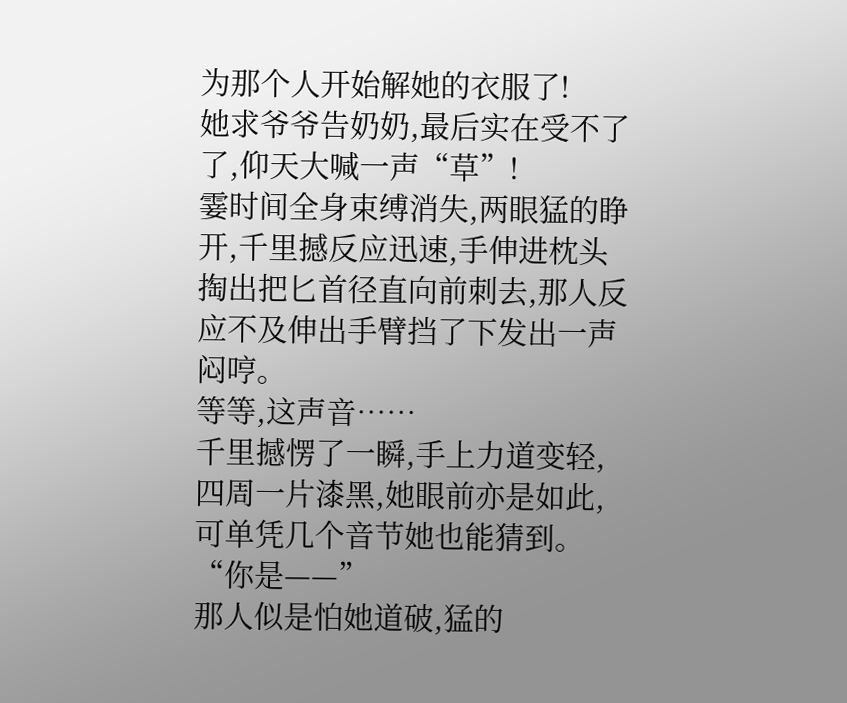为那个人开始解她的衣服了!
她求爷爷告奶奶,最后实在受不了了,仰天大喊一声“草”!
霎时间全身束缚消失,两眼猛的睁开,千里撼反应迅速,手伸进枕头掏出把匕首径直向前刺去,那人反应不及伸出手臂挡了下发出一声闷哼。
等等,这声音……
千里撼愣了一瞬,手上力道变轻,四周一片漆黑,她眼前亦是如此,可单凭几个音节她也能猜到。
“你是——”
那人似是怕她道破,猛的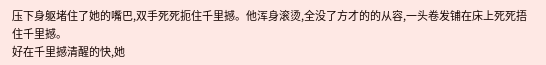压下身躯堵住了她的嘴巴,双手死死扼住千里撼。他浑身滚烫,全没了方才的的从容,一头卷发铺在床上死死捂住千里撼。
好在千里撼清醒的快,她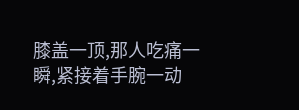膝盖一顶,那人吃痛一瞬,紧接着手腕一动